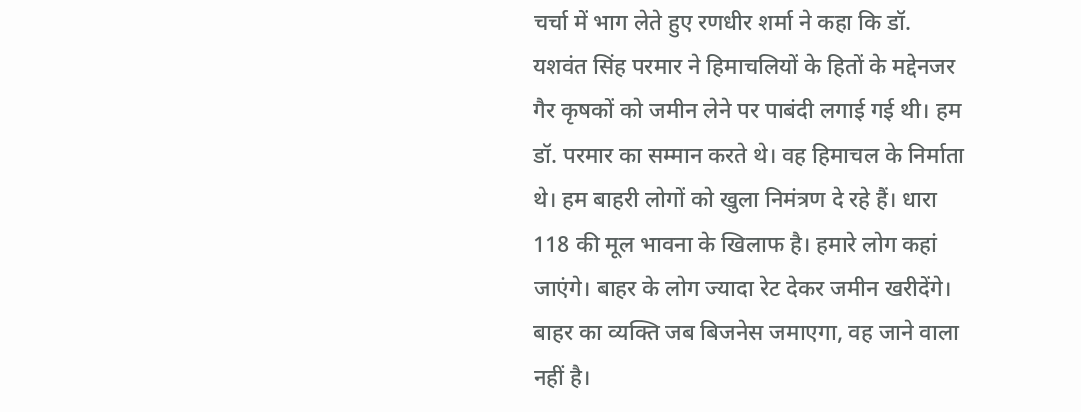चर्चा में भाग लेते हुए रणधीर शर्मा ने कहा कि डॉ. यशवंत सिंह परमार ने हिमाचलियों के हितों के मद्देनजर गैर कृषकों को जमीन लेने पर पाबंदी लगाई गई थी। हम डॉ. परमार का सम्मान करते थे। वह हिमाचल के निर्माता थे। हम बाहरी लोगों को खुला निमंत्रण दे रहे हैं। धारा 118 की मूल भावना के खिलाफ है। हमारे लोग कहां जाएंगे। बाहर के लोग ज्यादा रेट देकर जमीन खरीदेंगे। बाहर का व्यक्ति जब बिजनेस जमाएगा, वह जाने वाला नहीं है।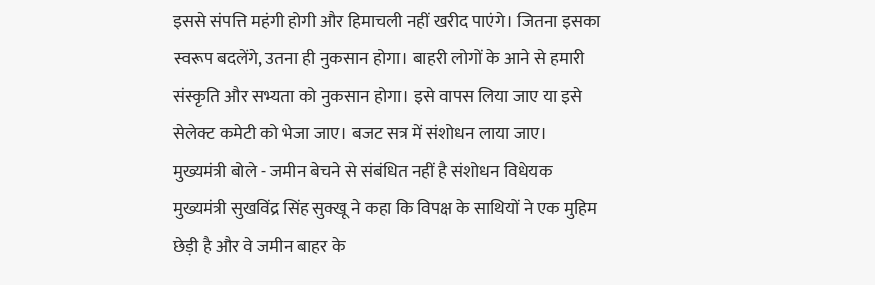इससे संपत्ति महंगी होगी और हिमाचली नहीं खरीद पाएंगे। जितना इसका स्वरूप बदलेंगे, उतना ही नुकसान होगा। बाहरी लोगों के आने से हमारी संस्कृति और सभ्यता को नुकसान होगा। इसे वापस लिया जाए या इसे सेलेक्ट कमेटी को भेजा जाए। बजट सत्र में संशोधन लाया जाए।
मुख्यमंत्री बोले - जमीन बेचने से संबंधित नहीं है संशोधन विधेयक
मुख्यमंत्री सुखविंद्र सिंह सुक्खू ने कहा कि विपक्ष के साथियों ने एक मुहिम छेड़ी है और वे जमीन बाहर के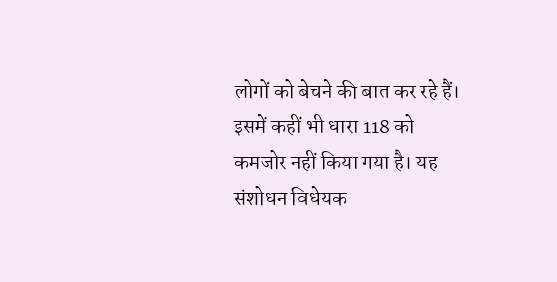लोगों को बेचने की बात कर रहे हैं। इसमें कहीं भी धारा 118 को कमजोर नहीं किया गया है। यह संशोधन विधेयक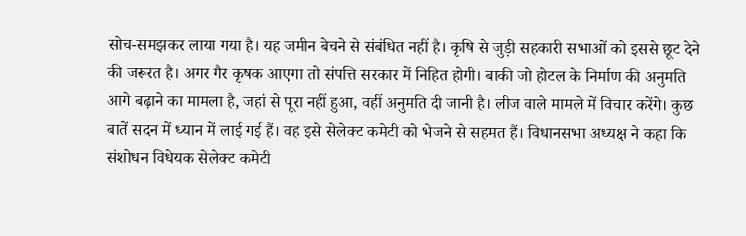सोच-समझकर लाया गया है। यह जमीन बेचने से संबंधित नहीं है। कृषि से जुड़ी सहकारी सभाओं को इससे छूट देने की जरूरत है। अगर गैर कृषक आएगा तो संपत्ति सरकार में निहित होगी। बाकी जो होटल के निर्माण की अनुमति आगे बढ़ाने का मामला है, जहां से पूरा नहीं हुआ, वहीं अनुमति दी जानी है। लीज वाले मामले में विचार करेंगे। कुछ बातें सदन में ध्यान में लाई गई हैं। वह इसे सेलेक्ट कमेटी को भेजने से सहमत हैं। विधानसभा अध्यक्ष ने कहा कि संशोधन विधेयक सेलेक्ट कमेटी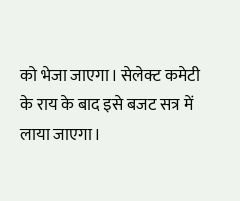को भेजा जाएगा। सेलेक्ट कमेटी के राय के बाद इसे बजट सत्र में लाया जाएगा।